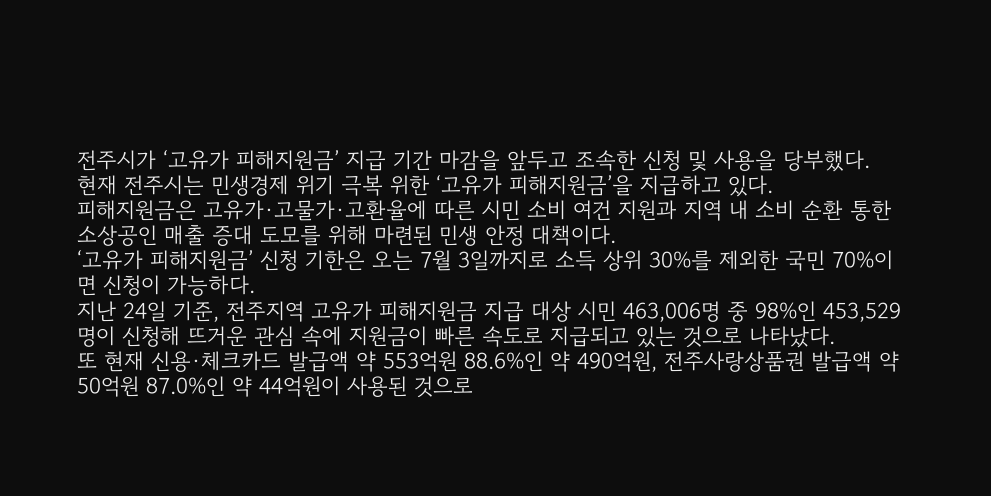전주시가 ‘고유가 피해지원금’ 지급 기간 마감을 앞두고 조속한 신청 및 사용을 당부했다.
현재 전주시는 민생경제 위기 극복 위한 ‘고유가 피해지원금’을 지급하고 있다.
피해지원금은 고유가·고물가·고환율에 따른 시민 소비 여건 지원과 지역 내 소비 순환 통한 소상공인 매출 증대 도모를 위해 마련된 민생 안정 대책이다.
‘고유가 피해지원금’ 신청 기한은 오는 7월 3일까지로 소득 상위 30%를 제외한 국민 70%이면 신청이 가능하다.
지난 24일 기준, 전주지역 고유가 피해지원금 지급 대상 시민 463,006명 중 98%인 453,529명이 신청해 뜨거운 관심 속에 지원금이 빠른 속도로 지급되고 있는 것으로 나타났다.
또 현재 신용·체크카드 발급액 약 553억원 88.6%인 약 490억원, 전주사랑상품권 발급액 약 50억원 87.0%인 약 44억원이 사용된 것으로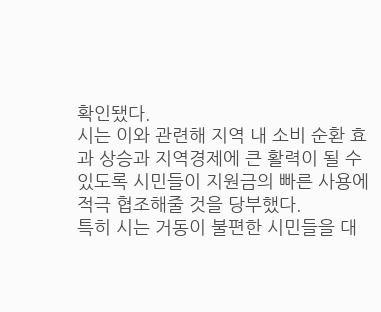확인됐다.
시는 이와 관련해 지역 내 소비 순환 효과 상승과 지역경제에 큰 활력이 될 수 있도록 시민들이 지원금의 빠른 사용에 적극 협조해줄 것을 당부했다.
특히 시는 거동이 불편한 시민들을 대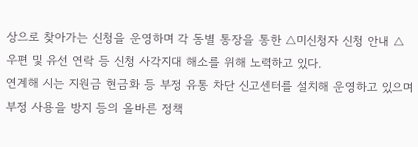상으로 찾아가는 신청을 운영하며 각 동별 통장을 통한 △미신청자 신청 안내 △우편 및 유선 연락 등 신청 사각지대 해소를 위해 노력하고 있다.
연계해 시는 지원금 현금화 등 부정 유통 차단 신고센터를 설치해 운영하고 있으며 부정 사용을 방지 등의 올바른 정책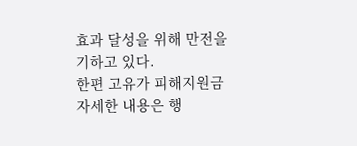효과 달성을 위해 만전을 기하고 있다.
한편 고유가 피해지원금 자세한 내용은 행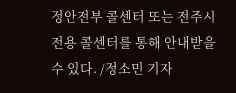정안전부 콜센터 또는 전주시 전용 콜센터를 통해 안내받을 수 있다. /정소민 기자